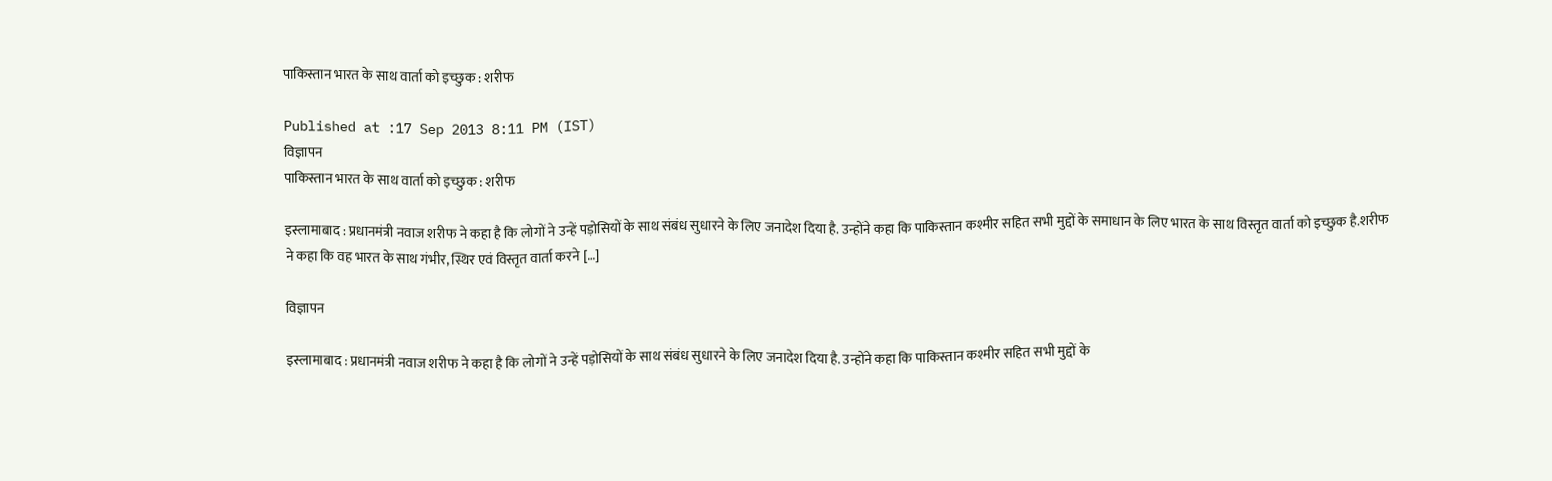पाकिस्तान भारत के साथ वार्ता को इच्छुक : शरीफ

Published at :17 Sep 2013 8:11 PM (IST)
विज्ञापन
पाकिस्तान भारत के साथ वार्ता को इच्छुक : शरीफ

इस्लामाबाद : प्रधानमंत्री नवाज शरीफ ने कहा है कि लोगों ने उन्हें पड़ोसियों के साथ संबंध सुधारने के लिए जनादेश दिया है. उन्होंने कहा कि पाकिस्तान कश्मीर सहित सभी मुद्दों के समाधान के लिए भारत के साथ विस्तृत वार्ता को इच्छुक है.शरीफ ने कहा कि वह भारत के साथ गंभीर, स्थिर एवं विस्तृत वार्ता करने […]

विज्ञापन

इस्लामाबाद : प्रधानमंत्री नवाज शरीफ ने कहा है कि लोगों ने उन्हें पड़ोसियों के साथ संबंध सुधारने के लिए जनादेश दिया है. उन्होंने कहा कि पाकिस्तान कश्मीर सहित सभी मुद्दों के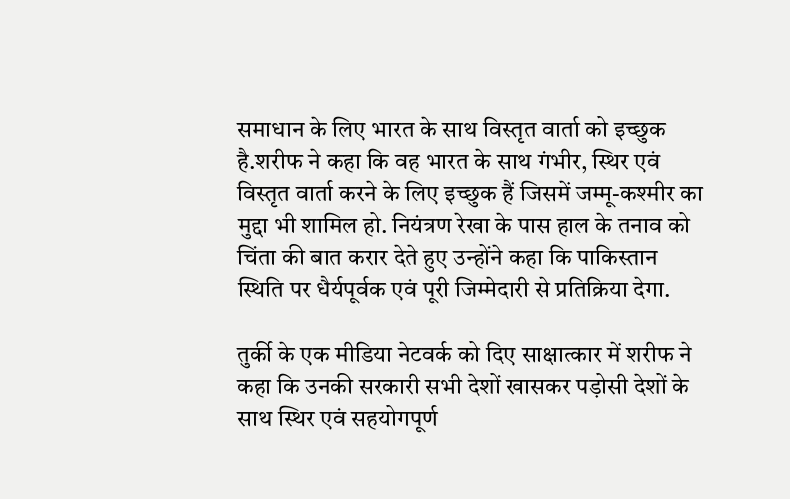समाधान के लिए भारत के साथ विस्तृत वार्ता को इच्छुक है.शरीफ ने कहा कि वह भारत के साथ गंभीर, स्थिर एवं विस्तृत वार्ता करने के लिए इच्छुक हैं जिसमें जम्मू-कश्मीर का मुद्दा भी शामिल हो. नियंत्रण रेखा के पास हाल के तनाव को चिंता की बात करार देते हुए उन्होंने कहा कि पाकिस्तान स्थिति पर धैर्यपूर्वक एवं पूरी जिम्मेदारी से प्रतिक्रिया देगा.

तुर्की के एक मीडिया नेटवर्क को दिए साक्षात्कार में शरीफ ने कहा कि उनकी सरकारी सभी देशों खासकर पड़ोसी देशों के साथ स्थिर एवं सहयोगपूर्ण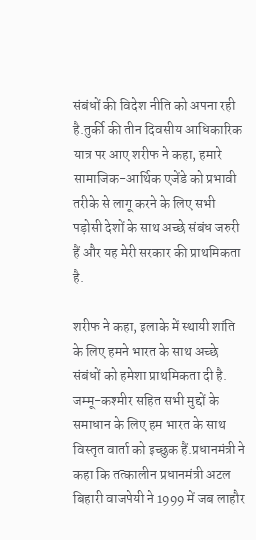संबंधों की विदेश नीति को अपना रही है.तुर्की की तीन दिवसीय आधिकारिक यात्र पर आए शरीफ ने कहा, हमारे सामाजिक-आर्थिक एजेंडे को प्रभावी तरीके से लागू करने के लिए सभी पड़ोसी देशों के साथ अच्छे संबंध जरुरी हैं और यह मेरी सरकार की प्राथमिकता है.

शरीफ ने कहा, इलाके में स्थायी शांति के लिए हमने भारत के साथ अच्छे संबंधों को हमेशा प्राथमिकता दी है. जम्मू-कश्मीर सहित सभी मुद्दों के समाधान के लिए हम भारत के साथ विस्तृत वार्ता को इच्छुक हैं.प्रधानमंत्री ने कहा कि तत्कालीन प्रधानमंत्री अटल बिहारी वाजपेयी ने 1999 में जब लाहौर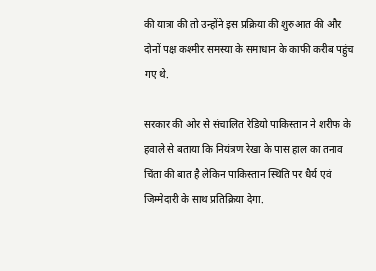की यात्रा की तो उन्होंने इस प्रक्रिया की शुरुआत की और दोनों पक्ष कश्मीर समस्या के समाधान के काफी करीब पहुंच गए थे.

सरकार की ओर से संचालित रेडियो पाकिस्तान ने शरीफ के हवाले से बताया कि नियंत्रण रेखा के पास हाल का तनाव चिंता की बात है लेकिन पाकिस्तान स्थिति पर धैर्य एवं जिम्मेदारी के साथ प्रतिक्रिया देगा.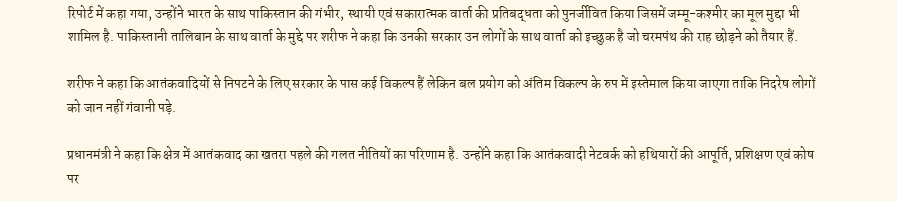रिपोर्ट में कहा गया, उन्होंने भारत के साथ पाकिस्तान की गंभीर, स्थायी एवं सकारात्मक वार्ता की प्रतिबद्धता को पुनर्जीवित किया जिसमें जम्मू-कश्मीर का मूल मुद्दा भी शामिल है. पाकिस्तानी तालिबान के साथ वार्ता के मुद्दे पर शरीफ ने कहा कि उनकी सरकार उन लोगों के साथ वार्ता को इच्छुक है जो चरमपंथ की राह छोड़ने को तैयार हैं.

शरीफ ने कहा कि आतंकवादियों से निपटने के लिए सरकार के पास कई विकल्प हैं लेकिन बल प्रयोग को अंतिम विकल्प के रुप में इस्तेमाल किया जाएगा ताकि निदरेष लोगों को जान नहीं गंवानी पड़े.

प्रधानमंत्री ने कहा कि क्षेत्र में आतंकवाद का खतरा पहले की गलत नीतियों का परिणाम है. उन्होंने कहा कि आतंकवादी नेटवर्क को हथियारों की आपूर्ति, प्रशिक्षण एवं कोष पर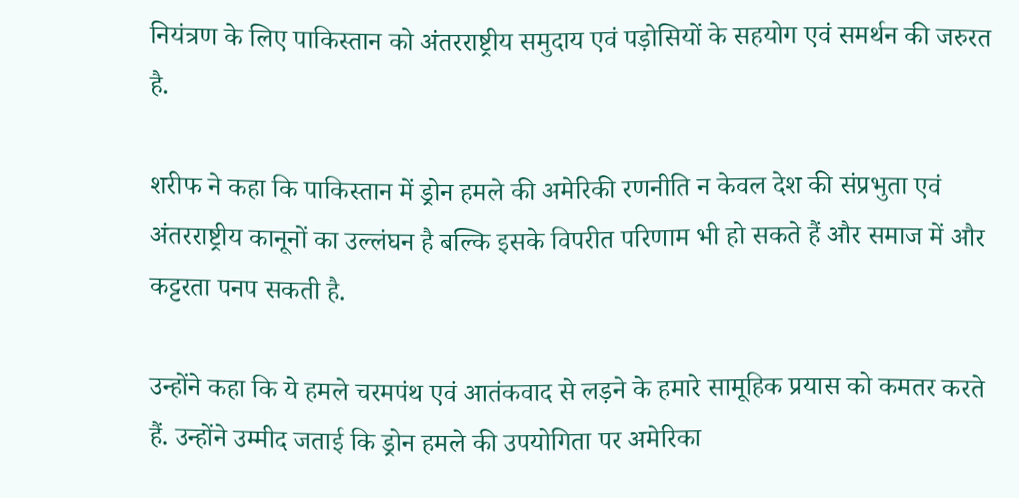नियंत्रण के लिए पाकिस्तान को अंतरराष्ट्रीय समुदाय एवं पड़ोसियों के सहयोग एवं समर्थन की जरुरत है.

शरीफ ने कहा कि पाकिस्तान में ड्रोन हमले की अमेरिकी रणनीति न केवल देश की संप्रभुता एवं अंतरराष्ट्रीय कानूनों का उल्लंघन है बल्कि इसके विपरीत परिणाम भी हो सकते हैं और समाज में और कट्टरता पनप सकती है.

उन्होंने कहा कि ये हमले चरमपंथ एवं आतंकवाद से लड़ने के हमारे सामूहिक प्रयास को कमतर करते हैं. उन्होंने उम्मीद जताई कि ड्रोन हमले की उपयोगिता पर अमेरिका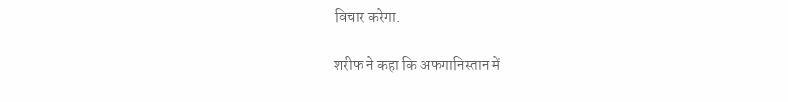विचार करेगा.

शरीफ ने कहा कि अफगानिस्तान में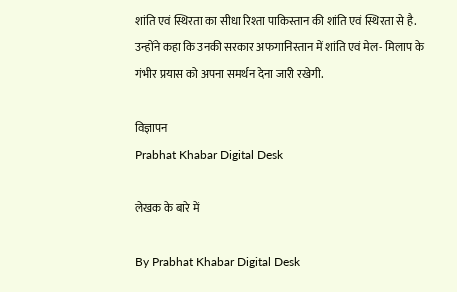शांति एवं स्थिरता का सीधा रिश्ता पाकिस्तान की शांति एवं स्थिरता से है. उन्होंने कहा कि उनकी सरकार अफगानिस्तान में शांति एवं मेल- मिलाप के गंभीर प्रयास को अपना समर्थन देना जारी रखेगी.

विज्ञापन
Prabhat Khabar Digital Desk

लेखक के बारे में

By Prabhat Khabar Digital Desk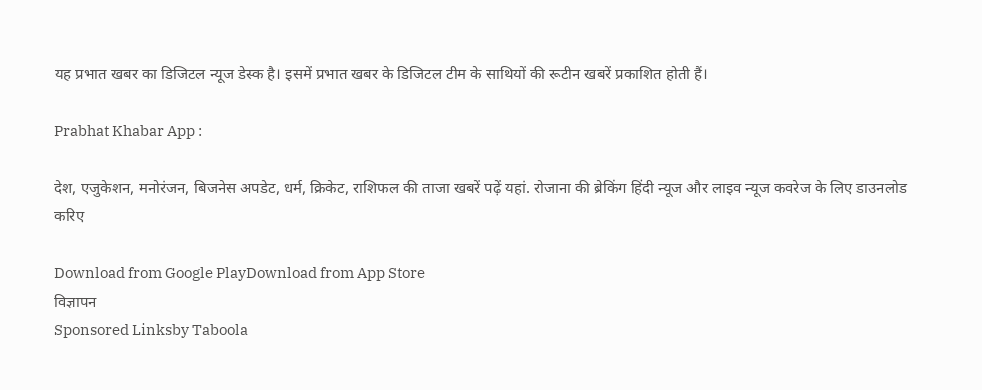यह प्रभात खबर का डिजिटल न्यूज डेस्क है। इसमें प्रभात खबर के डिजिटल टीम के साथियों की रूटीन खबरें प्रकाशित होती हैं।

Prabhat Khabar App :

देश, एजुकेशन, मनोरंजन, बिजनेस अपडेट, धर्म, क्रिकेट, राशिफल की ताजा खबरें पढ़ें यहां. रोजाना की ब्रेकिंग हिंदी न्यूज और लाइव न्यूज कवरेज के लिए डाउनलोड करिए

Download from Google PlayDownload from App Store
विज्ञापन
Sponsored Linksby Taboola